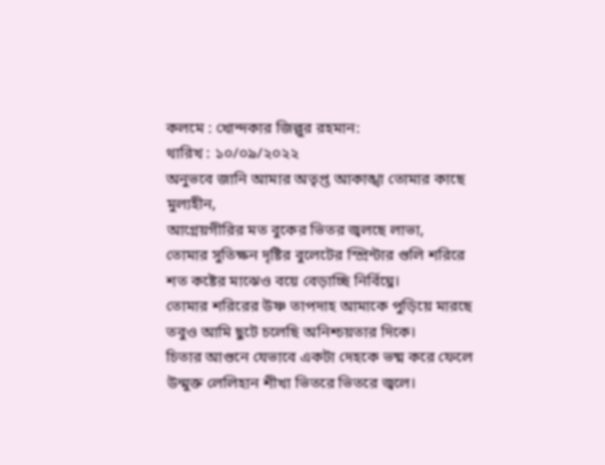কলমে : খোন্দকার জিল্লুর রহমান:
থারিখ : ১০/০৯/২০২২
অনুভবে জানি আমার অতৃপ্ত আকাঙ্খা তোমার কাছে মুল্যহীন,
আগ্নেয়গীরির মত বুকের ভিতর জ্বলছে লাভা,
তোমার সুতিক্ষন দৃষ্টির বুলেটের স্প্রিন্টার গুলি শরিরে
শত কষ্টের মাঝেও বয়ে বেড়াচ্ছি নির্বিঘ্নে।
তোমার শরিরের উষ্ণ তাপদাহ আমাকে পুড়িয়ে মারছে
তবুও আমি ছুটে চলেছি অনিশ্চয়তার দিকে।
চিতার আগুনে যেভাবে একটা দেহকে ভষ্ম করে ফেলে
উন্মুক্ত লেলিহান শীখা ভিতরে ভিতরে জ্বলে।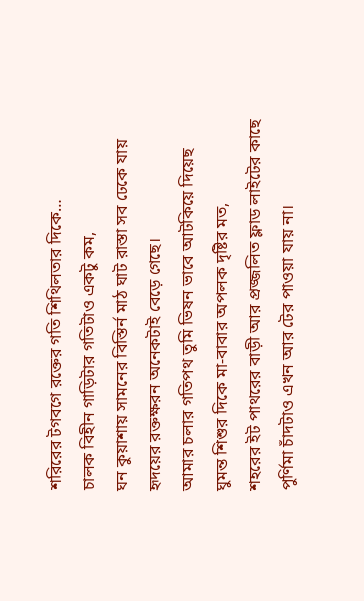শরিরের টগবগে রক্তের গতি শিথিলতার দিকে…
চালক বিহীন গাড়িটার গতিটাও একটু কম,
ঘন কুয়াশায় সামনের বিস্তির্ন মাঠ ঘাট রাস্তা সব ঢেকে যায়
হৃদয়ের রক্তক্ষরন অনেকটাই বেড়ে গেছে।
আমার চলার গতিপথ তুমি ভিষন ভাবে আটকিয়ে দিয়েছ
ঘুমন্ত শিশুর দিকে মা-বাবার অপলক দৃষ্টির মত,
শহরের ইট পাথরের বাড়ী আর প্রজ্জলিত ফ্লাড লাইটের কাছে
পুর্ণিমা চাঁদটাও এখন আর টের পাওয়া যায় না।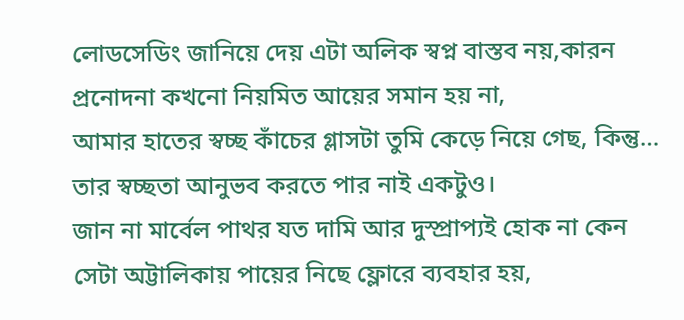লোডসেডিং জানিয়ে দেয় এটা অলিক স্বপ্ন বাস্তব নয়,কারন
প্রনোদনা কখনো নিয়মিত আয়ের সমান হয় না,
আমার হাতের স্বচ্ছ কাঁচের গ্লাসটা তুমি কেড়ে নিয়ে গেছ, কিন্তু…
তার স্বচ্ছতা আনুভব করতে পার নাই একটুও।
জান না মার্বেল পাথর যত দামি আর দুস্প্রাপ্যই হোক না কেন
সেটা অট্টালিকায় পায়ের নিছে ফ্লোরে ব্যবহার হয়,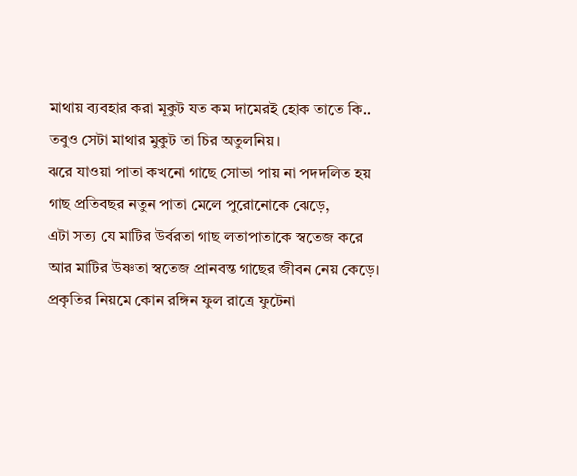মাথায় ব্যবহার করা মূকুট যত কম দামেরই হোক তাতে কি..
তবুও সেটা মাথার মুকুট তা চির অতুলনিয়।
ঝরে যাওয়া পাতা কখনো গাছে সোভা পায় না পদদলিত হয়
গাছ প্রতিবছর নতুন পাতা মেলে পুরোনোকে ঝেড়ে,
এটা সত্য যে মাটির উর্বরতা গাছ লতাপাতাকে স্বতেজ করে
আর মাটির উষ্ণতা স্বতেজ প্রানবন্ত গাছের জীবন নেয় কেড়ে।
প্রকৃতির নিয়মে কোন রঙ্গিন ফুল রাত্রে ফুটেনা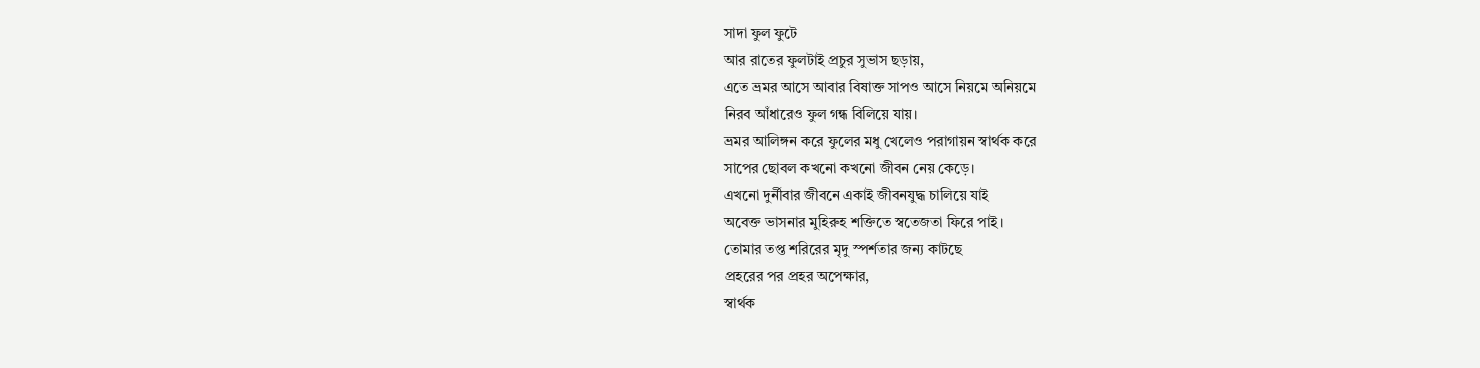সাদা ফুল ফুটে
আর রাতের ফুলটাই প্রচুর সুভাস ছড়ায়,
এতে ভ্রমর আসে আবার বিষাক্ত সাপও আসে নিয়মে অনিয়মে
নিরব আঁধারেও ফুল গন্ধ বিলিয়ে যায়।
ভ্রমর আলিঙ্গন করে ফুলের মধু খেলেও পরাগায়ন স্বার্থক করে
সাপের ছোবল কখনো কখনো জীবন নেয় কেড়ে।
এখনো দুর্নীবার জীবনে একাই জীবনযুদ্ধ চালিয়ে যাই
অবেক্ত ভাসনার মুহিরুহ শক্তিতে স্বতেজতা ফিরে পাই।
তোমার তপ্ত শরিরের মৃদু স্পর্শতার জন্য কাটছে
প্রহরের পর প্রহর অপেক্ষার,
স্বার্থক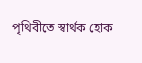পৃথিবীতে স্বার্থক হোক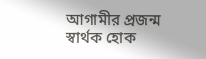আগামীর প্রজন্ম
স্বার্থক হোক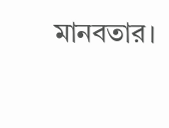মানবতার।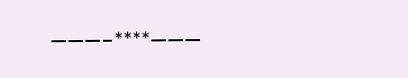———–****———